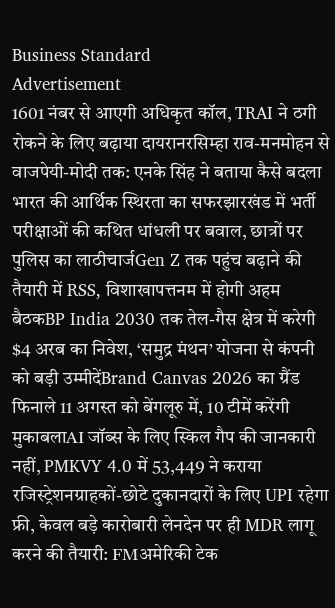Business Standard
Advertisement
1601 नंबर से आएगी अधिकृत कॉल, TRAI ने ठगी रोकने के लिए बढ़ाया दायरानरसिम्हा राव-मनमोहन से वाजपेयी-मोदी तक: एनके सिंह ने बताया कैसे बदला भारत की आर्थिक स्थिरता का सफरझारखंड में भर्ती परीक्षाओं की कथित धांधली पर बवाल, छात्रों पर पुलिस का लाठीचार्जGen Z तक पहुंच बढ़ाने की तैयारी में RSS, विशाखापत्तनम में होगी अहम बैठकBP India 2030 तक तेल-गैस क्षेत्र में करेगी $4 अरब का निवेश, ‘समुद्र मंथन’ योजना से कंपनी को बड़ी उम्मीदेंBrand Canvas 2026 का ग्रैंड फिनाले 11 अगस्त को बेंगलूरु में, 10 टीमें करेंगी मुकाबलाAI जॉब्स के लिए स्किल गैप की जानकारी नहीं, PMKVY 4.0 में 53,449 ने कराया रजिस्ट्रेशनग्राहकों-छोटे दुकानदारों के लिए UPI रहेगा फ्री, केवल बड़े कारोबारी लेनदेन पर ही MDR लागू करने की तैयारी: FMअमेरिकी टेक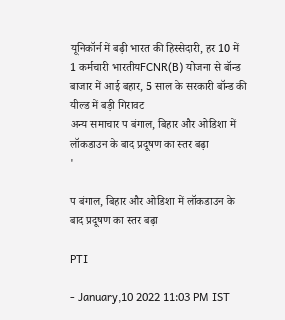यूनिकॉर्न में बढ़ी भारत की हिस्सेदारी, हर 10 में 1 कर्मचारी भारतीयFCNR(B) योजना से बॉन्ड बाजार में आई बहार, 5 साल के सरकारी बॉन्ड की यील्ड में बड़ी गिरावट
अन्य समाचार प बंगाल, बिहार और ओडिशा में लॉकडाउन के बाद प्रदूषण का स्तर बढ़ा
'

प बंगाल, बिहार और ओडिशा में लॉकडाउन के बाद प्रदूषण का स्तर बढ़ा

PTI

- January,10 2022 11:03 PM IST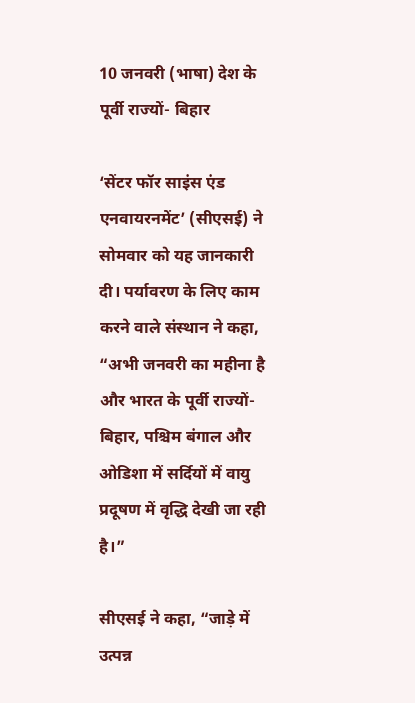10 जनवरी (भाषा) देश के पूर्वी राज्यों- बिहार

‘सेंटर फॉर साइंस एंड एनवायरनमेंट’ (सीएसई) ने सोमवार को यह जानकारी दी। पर्यावरण के लिए काम करने वाले संस्थान ने कहा, “अभी जनवरी का महीना है और भारत के पूर्वी राज्यों- बिहार, पश्चिम बंगाल और ओडिशा में सर्दियों में वायु प्रदूषण में वृद्धि देखी जा रही है।”

सीएसई ने कहा, “जाड़े में उत्पन्न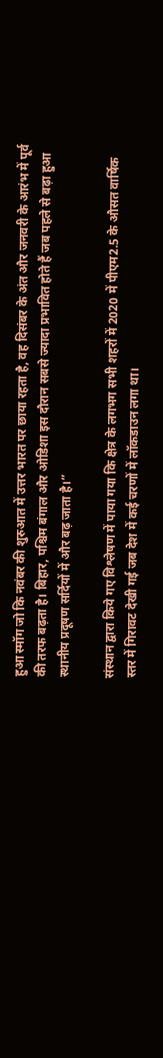हुआ स्मॉग जो कि नवंबर की शुरुआत में उत्तर भारत पर छाया रहता है, वह दिसंबर के अंत और जनवरी के आरंभ में पूर्व की तरफ बढ़ता है। बिहार, पश्चिम बंगाल और ओडिशा इस दौरान सबसे ज्यादा प्रभावित होते हैं जब पहले से बढ़ा हुआ स्थानीय प्रदूषण सर्दियों में और बढ़ जाता है।”

संस्थान द्वारा किये गए विश्लेषण में पाया गया कि क्षेत्र के लगभग सभी शहरों में 2020 में पीएम2.5 के औसत वार्षिक स्तर में गिरावट देखी गई जब देश में कई चरणों में लॉकडाउन लगा था।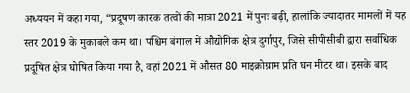अध्ययन में कहा गया, “प्रदूषण कारक तत्वों की मात्रा 2021 में पुनः बढ़ी, हालांकि ज्यादातर मामलों में यह स्तर 2019 के मुकाबले कम था। पश्चिम बंगाल में औद्योगिक क्षेत्र दुर्गापुर, जिसे सीपीसीबी द्वारा सर्वाधिक प्रदूषित क्षेत्र घोषित किया गया है, वहां 2021 में औसत 80 माइक्रोग्राम प्रति घन मीटर था। इसके बाद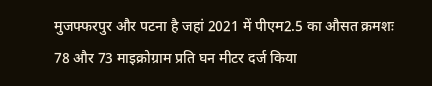मुजफ्फरपुर और पटना है जहां 2021 में पीएम2.5 का औसत क्रमशः 78 और 73 माइक्रोग्राम प्रति घन मीटर दर्ज किया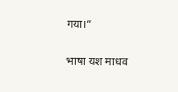गया।”

भाषा यश माधव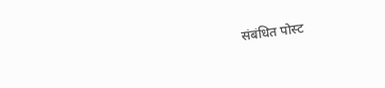संबंधित पोस्ट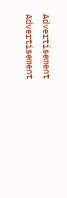Advertisement
Advertisement